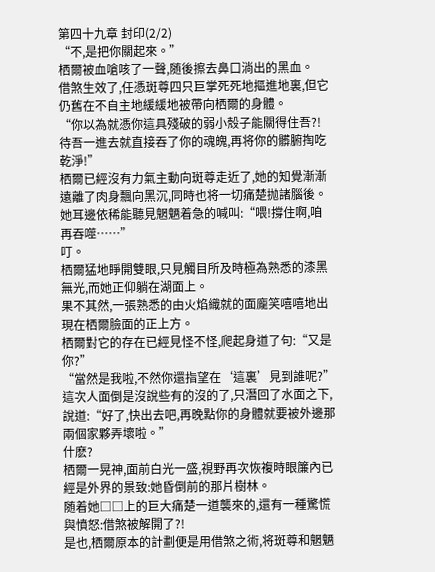第四十九章 封印(2/2)
“不,是把你關起來。”
栖爾被血嗆咳了一聲,随後擦去鼻口淌出的黑血。
借煞生效了,任憑斑尊四只巨掌死死地摳進地裏,但它仍舊在不自主地緩緩地被帶向栖爾的身體。
“你以為就憑你這具殘破的弱小殼子能關得住吾?!待吾一進去就直接吞了你的魂魄,再将你的髒腑掏吃乾淨!”
栖爾已經沒有力氣主動向斑尊走近了,她的知覺漸漸遠離了肉身飄向黑沉,同時也将一切痛楚抛諸腦後。
她耳邊依稀能聽見魍魉着急的喊叫:“喂!撐住啊,咱再吞噬……”
叮。
栖爾猛地睜開雙眼,只見觸目所及時極為熟悉的漆黑無光,而她正仰躺在湖面上。
果不其然,一張熟悉的由火焰織就的面龐笑嘻嘻地出現在栖爾臉面的正上方。
栖爾對它的存在已經見怪不怪,爬起身道了句:“又是你?”
“當然是我啦,不然你還指望在‘這裏’見到誰呢?”
這次人面倒是沒說些有的沒的了,只潛回了水面之下,說道:“好了,快出去吧,再晚點你的身體就要被外邊那兩個家夥弄壞啦。”
什麽?
栖爾一晃神,面前白光一盛,視野再次恢複時眼簾內已經是外界的景致:她昏倒前的那片樹林。
随着她□□上的巨大痛楚一道襲來的,還有一種驚慌與憤怒:借煞被解開了?!
是也,栖爾原本的計劃便是用借煞之術,将斑尊和魍魉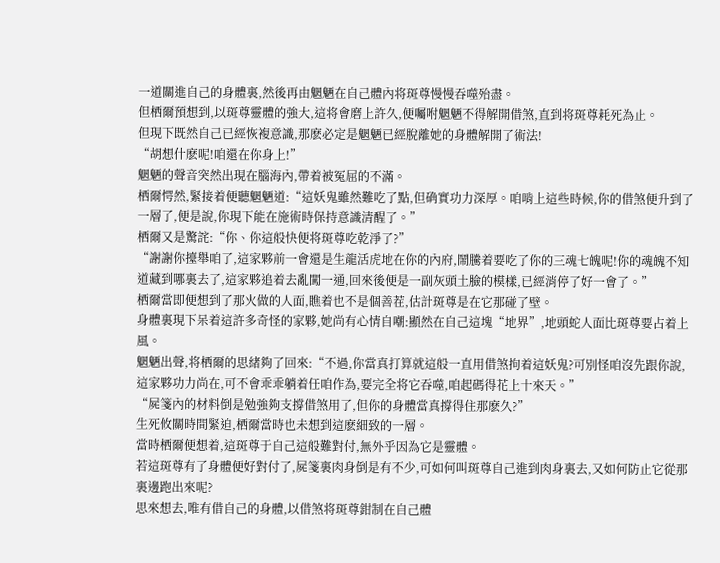一道關進自己的身體裏,然後再由魍魉在自己體內将斑尊慢慢吞噬殆盡。
但栖爾預想到,以斑尊靈體的強大,這将會磨上許久,便囑咐魍魉不得解開借煞,直到将斑尊耗死為止。
但現下既然自己已經恢複意識,那麽必定是魍魉已經脫離她的身體解開了術法!
“胡想什麽呢!咱還在你身上!”
魍魉的聲音突然出現在腦海內,帶着被冤屈的不滿。
栖爾愕然,緊接着便聽魍魉道:“這妖鬼雖然難吃了點,但确實功力深厚。咱啃上這些時候,你的借煞便升到了一層了,便是說,你現下能在施術時保持意識清醒了。”
栖爾又是驚詫:“你、你這般快便将斑尊吃乾淨了?”
“謝謝你擡舉咱了,這家夥前一會還是生龍活虎地在你的內府,鬧騰着要吃了你的三魂七魄呢!你的魂魄不知道藏到哪裏去了,這家夥追着去亂闖一通,回來後便是一副灰頭土臉的模樣,已經消停了好一會了。”
栖爾當即便想到了那火做的人面,瞧着也不是個善茬,估計斑尊是在它那碰了壁。
身體裏現下呆着這許多奇怪的家夥,她尚有心情自嘲:顯然在自己這塊“地界”,地頭蛇人面比斑尊要占着上風。
魍魉出聲,将栖爾的思緒夠了回來:“不過,你當真打算就這般一直用借煞拘着這妖鬼?可別怪咱沒先跟你說,這家夥功力尚在,可不會乖乖躺着任咱作為,要完全将它吞噬,咱起碼得花上十來天。”
“屍箋內的材料倒是勉強夠支撐借煞用了,但你的身體當真撐得住那麽久?”
生死攸關時間緊迫,栖爾當時也未想到這麽細致的一層。
當時栖爾便想着,這斑尊于自己這般難對付,無外乎因為它是靈體。
若這斑尊有了身體便好對付了,屍箋裏肉身倒是有不少,可如何叫斑尊自己進到肉身裏去,又如何防止它從那裏邊跑出來呢?
思來想去,唯有借自己的身體,以借煞将斑尊鉗制在自己體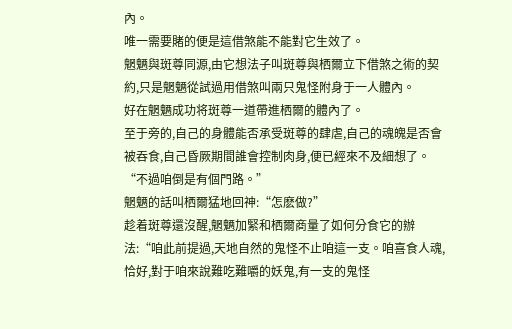內。
唯一需要賭的便是這借煞能不能對它生效了。
魍魉與斑尊同源,由它想法子叫斑尊與栖爾立下借煞之術的契約,只是魍魉從試過用借煞叫兩只鬼怪附身于一人體內。
好在魍魉成功将斑尊一道帶進栖爾的體內了。
至于旁的,自己的身體能否承受斑尊的肆虐,自己的魂魄是否會被吞食,自己昏厥期間誰會控制肉身,便已經來不及細想了。
“不過咱倒是有個門路。”
魍魉的話叫栖爾猛地回神:“怎麽做?”
趁着斑尊還沒醒,魍魉加緊和栖爾商量了如何分食它的辦法:“咱此前提過,天地自然的鬼怪不止咱這一支。咱喜食人魂,恰好,對于咱來說難吃難嚼的妖鬼,有一支的鬼怪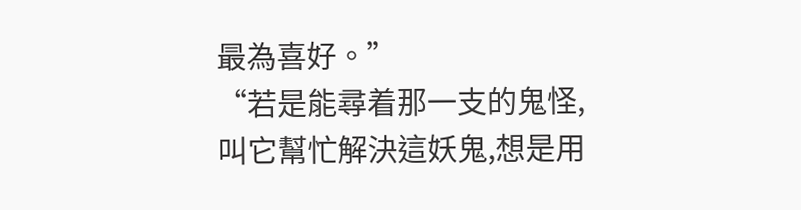最為喜好。”
“若是能尋着那一支的鬼怪,叫它幫忙解決這妖鬼,想是用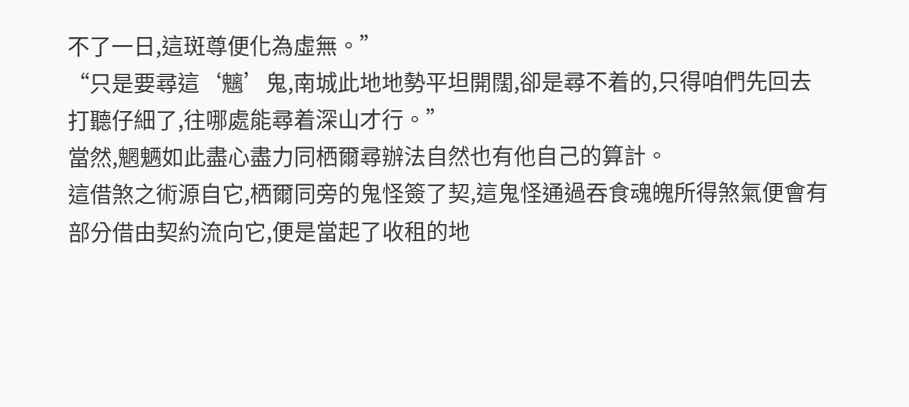不了一日,這斑尊便化為虛無。”
“只是要尋這‘魑’鬼,南城此地地勢平坦開闊,卻是尋不着的,只得咱們先回去打聽仔細了,往哪處能尋着深山才行。”
當然,魍魉如此盡心盡力同栖爾尋辦法自然也有他自己的算計。
這借煞之術源自它,栖爾同旁的鬼怪簽了契,這鬼怪通過吞食魂魄所得煞氣便會有部分借由契約流向它,便是當起了收租的地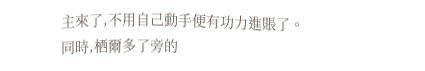主來了,不用自己動手便有功力進賬了。
同時,栖爾多了旁的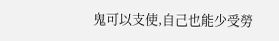鬼可以支使,自己也能少受勞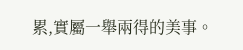累,實屬一舉兩得的美事。